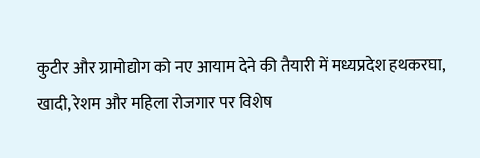कुटीर और ग्रामोद्योग को नए आयाम देने की तैयारी में मध्यप्रदेश हथकरघा, खादी, रेशम और महिला रोजगार पर विशेष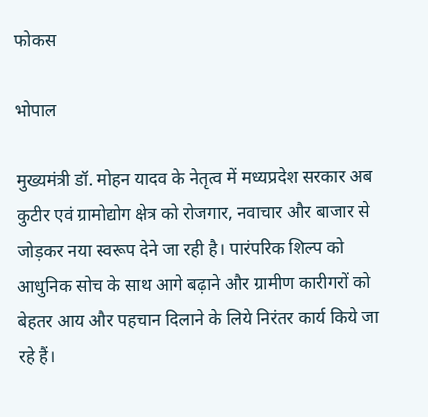फोकस

भोपाल

मुख्यमंत्री डॉ. मोहन यादव के नेतृत्व में मध्यप्रदेश सरकार अब कुटीर एवं ग्रामोद्योग क्षेत्र को रोजगार, नवाचार और बाजार से जोड़कर नया स्वरूप देने जा रही है। पारंपरिक शिल्प को आधुनिक सोच के साथ आगे बढ़ाने और ग्रामीण कारीगरों को बेहतर आय और पहचान दिलाने के लिये निरंतर कार्य किये जा रहे हैं।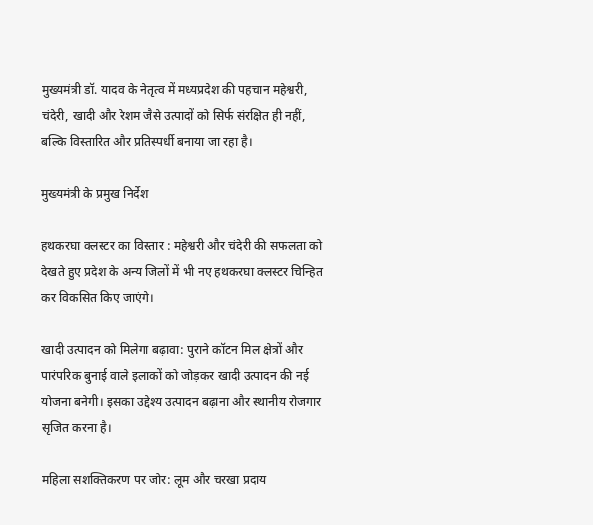मुख्यमंत्री डॉ. यादव के नेतृत्व में मध्यप्रदेश की पहचान महेश्वरी, चंदेरी, खादी और रेशम जैसे उत्पादों को सिर्फ संरक्षित ही नहीं, बल्कि विस्तारित और प्रतिस्पर्धी बनाया जा रहा है।

मुख्यमंत्री के प्रमुख निर्देश

हथकरघा क्लस्टर का विस्तार : महेश्वरी और चंदेरी की सफलता को देखते हुए प्रदेश के अन्य जिलों में भी नए हथकरघा क्लस्टर चिन्हित कर विकसित किए जाएंगे।

खादी उत्पादन को मिलेगा बढ़ावा: पुराने कॉटन मिल क्षेत्रों और पारंपरिक बुनाई वाले इलाकों को जोड़कर खादी उत्पादन की नई योजना बनेगी। इसका उद्देश्य उत्पादन बढ़ाना और स्थानीय रोजगार सृजित करना है।

महिला सशक्तिकरण पर जोर: लूम और चरखा प्रदाय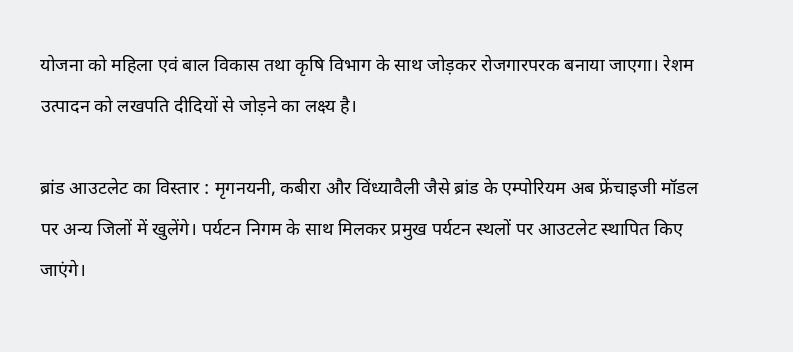योजना को महिला एवं बाल विकास तथा कृषि विभाग के साथ जोड़कर रोजगारपरक बनाया जाएगा। रेशम उत्पादन को लखपति दीदियों से जोड़ने का लक्ष्य है।

ब्रांड आउटलेट का विस्तार : मृगनयनी, कबीरा और विंध्यावैली जैसे ब्रांड के एम्पोरियम अब फ्रेंचाइजी मॉडल पर अन्य जिलों में खुलेंगे। पर्यटन निगम के साथ मिलकर प्रमुख पर्यटन स्थलों पर आउटलेट स्थापित किए जाएंगे।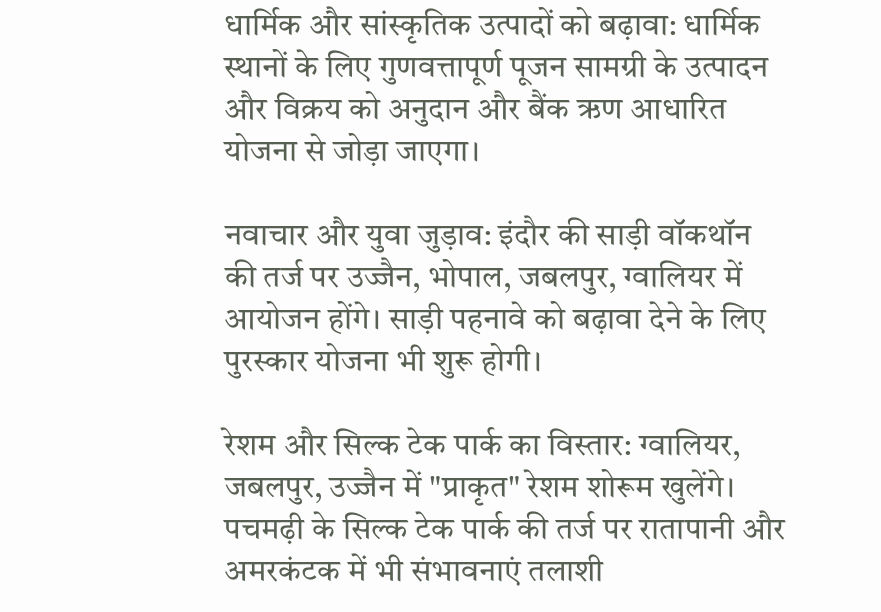धार्मिक और सांस्कृतिक उत्पादों को बढ़ावा: धार्मिक स्थानों के लिए गुणवत्तापूर्ण पूजन सामग्री के उत्पादन और विक्रय को अनुदान और बैंक ऋण आधारित योजना से जोड़ा जाएगा।

नवाचार और युवा जुड़ाव: इंदौर की साड़ी वॉकथॉन की तर्ज पर उज्जैन, भोपाल, जबलपुर, ग्वालियर में आयोजन होंगे। साड़ी पहनावे को बढ़ावा देने के लिए पुरस्कार योजना भी शुरू होगी।

रेशम और सिल्क टेक पार्क का विस्तार: ग्वालियर, जबलपुर, उज्जैन में "प्राकृत" रेशम शोरूम खुलेंगे। पचमढ़ी के सिल्क टेक पार्क की तर्ज पर रातापानी और अमरकंटक में भी संभावनाएं तलाशी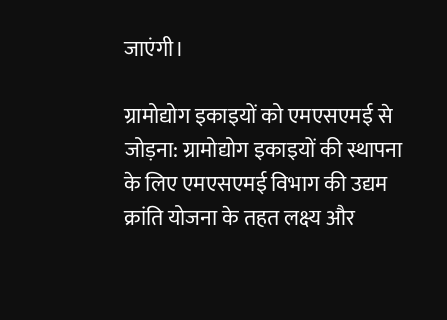जाएंगी।

ग्रामोद्योग इकाइयों को एमएसएमई से जोड़ना: ग्रामोद्योग इकाइयों की स्थापना के लिए एमएसएमई विभाग की उद्यम क्रांति योजना के तहत लक्ष्य और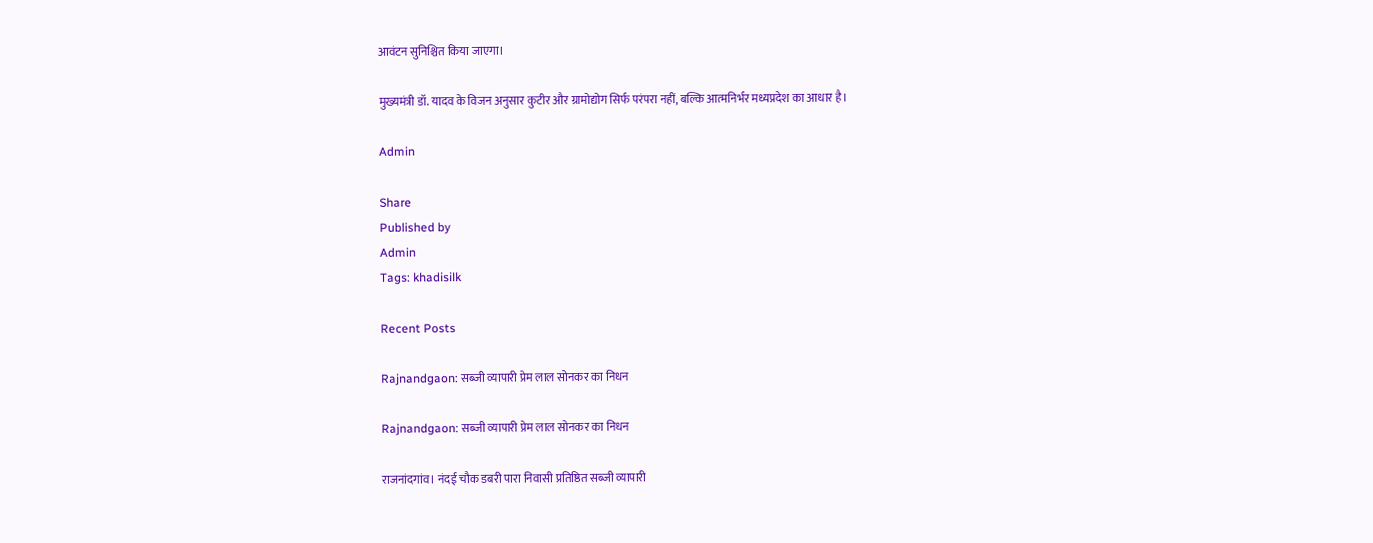आवंटन सुनिश्चित किया जाएगा।

मुख्यमंत्री डॉ. यादव के विजन अनुसार कुटीर और ग्रामोद्योग सिर्फ परंपरा नहीं, बल्कि आत्मनिर्भर मध्यप्रदेश का आधार है।

Admin

Share
Published by
Admin
Tags: khadisilk

Recent Posts

Rajnandgaon: सब्जी व्यापारी प्रेम लाल सोनकर का निधन

Rajnandgaon: सब्जी व्यापारी प्रेम लाल सोनकर का निधन

राजनांदगांव। नंदई चौक डबरी पारा निवासी प्रतिष्ठित सब्जी व्यापारी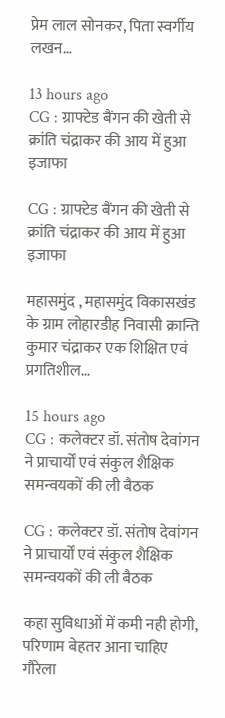प्रेम लाल सोनकर, पिता स्वर्गीय लखन…

13 hours ago
CG : ग्राफ्टेड बैंगन की खेती से क्रांति चंद्राकर की आय में हुआ इजाफा

CG : ग्राफ्टेड बैंगन की खेती से क्रांति चंद्राकर की आय में हुआ इजाफा

महासमुंद , महासमुंद विकासखंड के ग्राम लोहारडीह निवासी क्रान्ति कुमार चंद्राकर एक शिक्षित एवं प्रगतिशील…

15 hours ago
CG : कलेक्टर डॉ. संतोष देवांगन ने प्राचार्यों एवं संकुल शैक्षिक समन्वयकों की ली बैठक

CG : कलेक्टर डॉ. संतोष देवांगन ने प्राचार्यों एवं संकुल शैक्षिक समन्वयकों की ली बैठक

कहा सुविधाओं में कमी नही होगी, परिणाम बेहतर आना चाहिए   गौरेला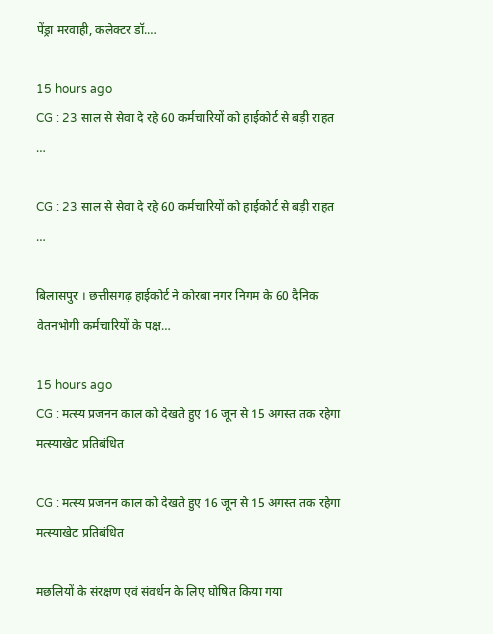पेंड्रा मरवाही, कलेक्टर डॉ.…

15 hours ago
CG : 23 साल से सेवा दे रहे 60 कर्मचारियों को हाईकोर्ट से बड़ी राहत …

CG : 23 साल से सेवा दे रहे 60 कर्मचारियों को हाईकोर्ट से बड़ी राहत …

बिलासपुर । छत्तीसगढ़ हाईकोर्ट ने कोरबा नगर निगम के 60 दैनिक वेतनभोगी कर्मचारियों के पक्ष…

15 hours ago
CG : मत्स्य प्रजनन काल को देखते हुए 16 जून से 15 अगस्त तक रहेगा मत्स्याखेट प्रतिबंधित

CG : मत्स्य प्रजनन काल को देखते हुए 16 जून से 15 अगस्त तक रहेगा मत्स्याखेट प्रतिबंधित

मछलियों के संरक्षण एवं संवर्धन के लिए घोषित किया गया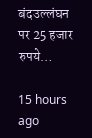बंदउल्लंघन पर 25 हजार रुपये…

15 hours ago